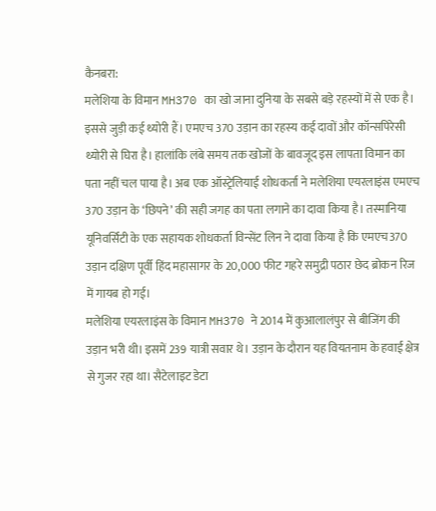कैनबरा:
मलेशिया के विमान MH370 का खो जाना दुनिया के सबसे बड़े रहस्यों में से एक है। इससे जुड़ी कई थ्योरी हैं। एमएच 370 उड़ान का रहस्य कई दावों और कॉन्सपिरेसी थ्योरी से घिरा है। हालांकि लंबे समय तक खोजों के बावजूद इस लापता विमान का पता नहीं चल पाया है। अब एक ऑस्ट्रेलियाई शोधकर्ता ने मलेशिया एयरलाइंस एमएच 370 उड़ान के ‘छिपने’ की सही जगह का पता लगाने का दावा किया है। तस्मानिया यूनिवर्सिटी के एक सहायक शोधकर्ता विन्सेंट लिन ने दावा किया है कि एमएच370 उड़ान दक्षिण पूर्वी हिंद महासागर के 20,000 फीट गहरे समुद्री पठार छेद ब्रोकन रिज में गायब हो गई।
मलेशिया एयरलाइंस के विमान MH370 ने 2014 में कुआलालंपुर से बीजिंग की उड़ान भरी थी। इसमें 239 यात्री सवार थे। उड़ान के दौरान यह वियतनाम के हवाई क्षेत्र से गुजर रहा था। सैटेलाइट डेटा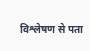विश्लेषण से पता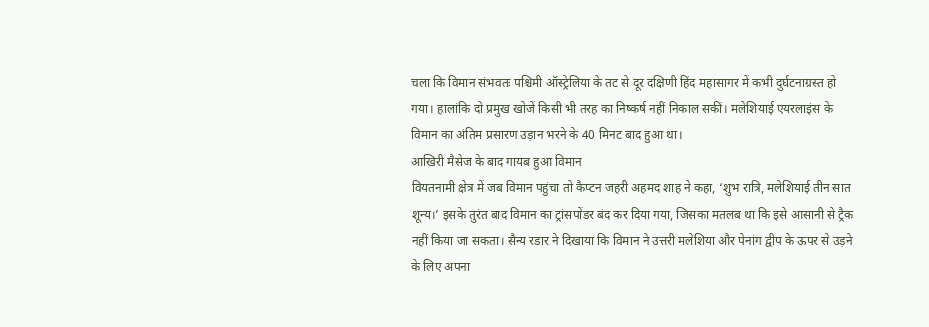चला कि विमान संभवतः पश्चिमी ऑस्ट्रेलिया के तट से दूर दक्षिणी हिंद महासागर में कभी दुर्घटनाग्रस्त हो गया। हालांकि दो प्रमुख खोजें किसी भी तरह का निष्कर्ष नहीं निकाल सकीं। मलेशियाई एयरलाइंस के विमान का अंतिम प्रसारण उड़ान भरने के 40 मिनट बाद हुआ था।
आखिरी मैसेज के बाद गायब हुआ विमान
वियतनामी क्षेत्र में जब विमान पहुंचा तो कैप्टन जहरी अहमद शाह ने कहा, ‘शुभ रात्रि, मलेशियाई तीन सात शून्य।’ इसके तुरंत बाद विमान का ट्रांसपोंडर बंद कर दिया गया, जिसका मतलब था कि इसे आसानी से ट्रैक नहीं किया जा सकता। सैन्य रडार ने दिखाया कि विमान ने उत्तरी मलेशिया और पेनांग द्वीप के ऊपर से उड़ने के लिए अपना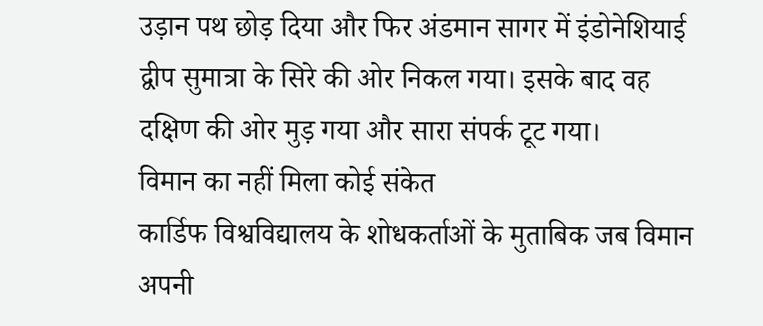उड़ान पथ छोड़ दिया और फिर अंडमान सागर में इंडोनेशियाई द्वीप सुमात्रा के सिरे की ओर निकल गया। इसके बाद वह दक्षिण की ओर मुड़ गया और सारा संपर्क टूट गया।
विमान का नहीं मिला कोई संकेत
कार्डिफ विश्वविद्यालय के शोधकर्ताओं के मुताबिक जब विमान अपनी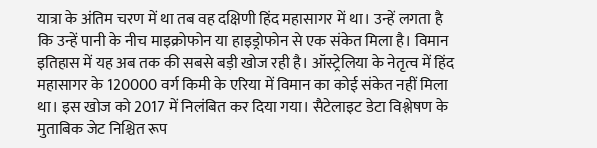यात्रा के अंतिम चरण में था तब वह दक्षिणी हिंद महासागर में था। उन्हें लगता है कि उन्हें पानी के नीच माइक्रोफोन या हाइड्रोफोन से एक संकेत मिला है। विमान इतिहास में यह अब तक की सबसे बड़ी खोज रही है। ऑस्ट्रेलिया के नेतृत्व में हिंद महासागर के 120000 वर्ग किमी के एरिया में विमान का कोई संकेत नहीं मिला था। इस खोज को 2017 में निलंबित कर दिया गया। सैटेलाइट डेटा विश्लेषण के मुताबिक जेट निश्चित रूप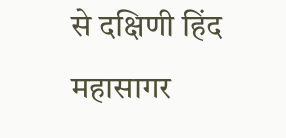से दक्षिणी हिंद महासागर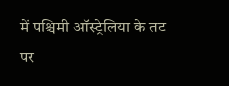में पश्चिमी ऑस्ट्रेलिया के तट पर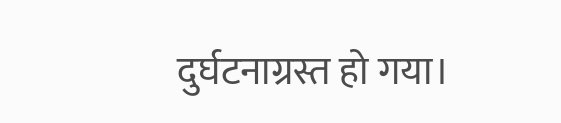दुर्घटनाग्रस्त हो गया।